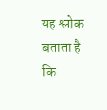यह श्लोक बताता है कि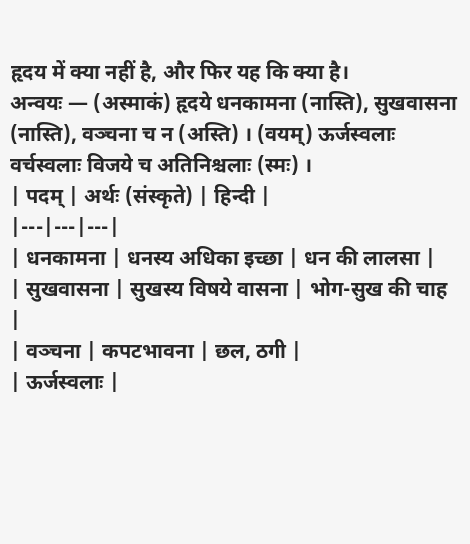हृदय में क्या नहीं है, और फिर यह कि क्या है।
अन्वयः — (अस्माकं) हृदये धनकामना (नास्ति), सुखवासना (नास्ति), वञ्चना च न (अस्ति) । (वयम्) ऊर्जस्वलाः वर्चस्वलाः विजये च अतिनिश्चलाः (स्मः) ।
| पदम् | अर्थः (संस्कृते) | हिन्दी |
|---|---|---|
| धनकामना | धनस्य अधिका इच्छा | धन की लालसा |
| सुखवासना | सुखस्य विषये वासना | भोग-सुख की चाह |
| वञ्चना | कपटभावना | छल, ठगी |
| ऊर्जस्वलाः |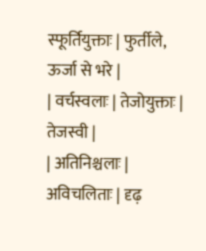स्फूर्तियुक्ताः | फुर्तीले, ऊर्जा से भरे |
| वर्चस्वलाः | तेजोयुक्ताः | तेजस्वी |
| अतिनिश्चलाः | अविचलिताः | दृढ़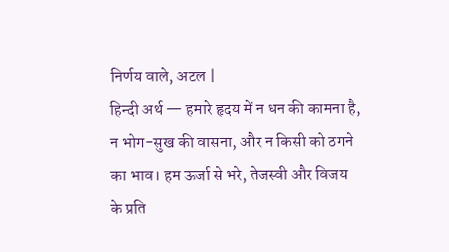निर्णय वाले, अटल |
हिन्दी अर्थ — हमारे हृदय में न धन की कामना है, न भोग-सुख की वासना, और न किसी को ठगने का भाव। हम ऊर्जा से भरे, तेजस्वी और विजय के प्रति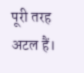पूरी तरह अटल हैं।